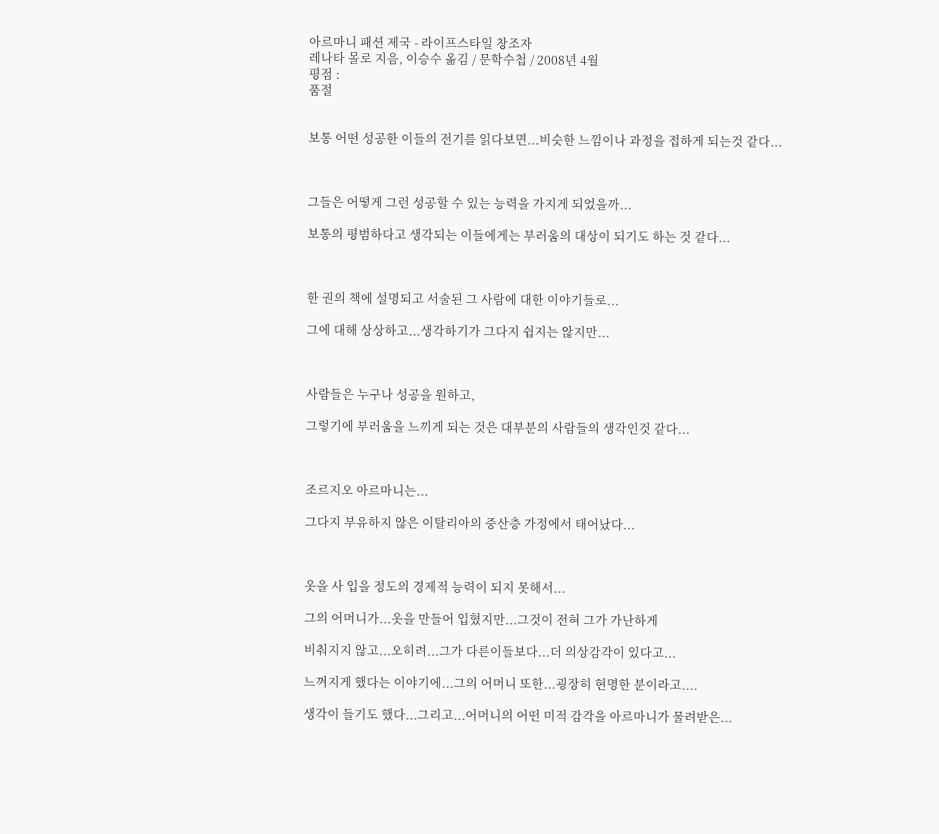아르마니 패션 제국 - 라이프스타일 창조자
레나타 몰로 지음, 이승수 옮김 / 문학수첩 / 2008년 4월
평점 :
품절


보통 어떤 성공한 이들의 전기를 읽다보면...비슷한 느낌이나 과정을 접하게 되는것 같다...



그들은 어떻게 그런 성공할 수 있는 능력을 가지게 되었을까...

보통의 평범하다고 생각되는 이들에게는 부러움의 대상이 되기도 하는 것 같다...



한 권의 책에 설명되고 서술된 그 사람에 대한 이야기들로...

그에 대해 상상하고...생각하기가 그다지 쉽지는 않지만...



사람들은 누구나 성공을 원하고,

그렇기에 부러움을 느끼게 되는 것은 대부분의 사람들의 생각인것 같다...



조르지오 아르마니는...

그다지 부유하지 않은 이탈리아의 중산층 가정에서 태어났다...



옷을 사 입을 정도의 경제적 능력이 되지 못해서...

그의 어머니가...옷을 만들어 입혔지만...그것이 전혀 그가 가난하게

비춰지지 않고...오히려...그가 다른이들보다...더 의상감각이 있다고...

느껴지게 했다는 이야기에...그의 어머니 또한...굉장히 현명한 분이라고....

생각이 들기도 했다...그리고...어머니의 어떤 미적 감각을 아르마니가 물려받은...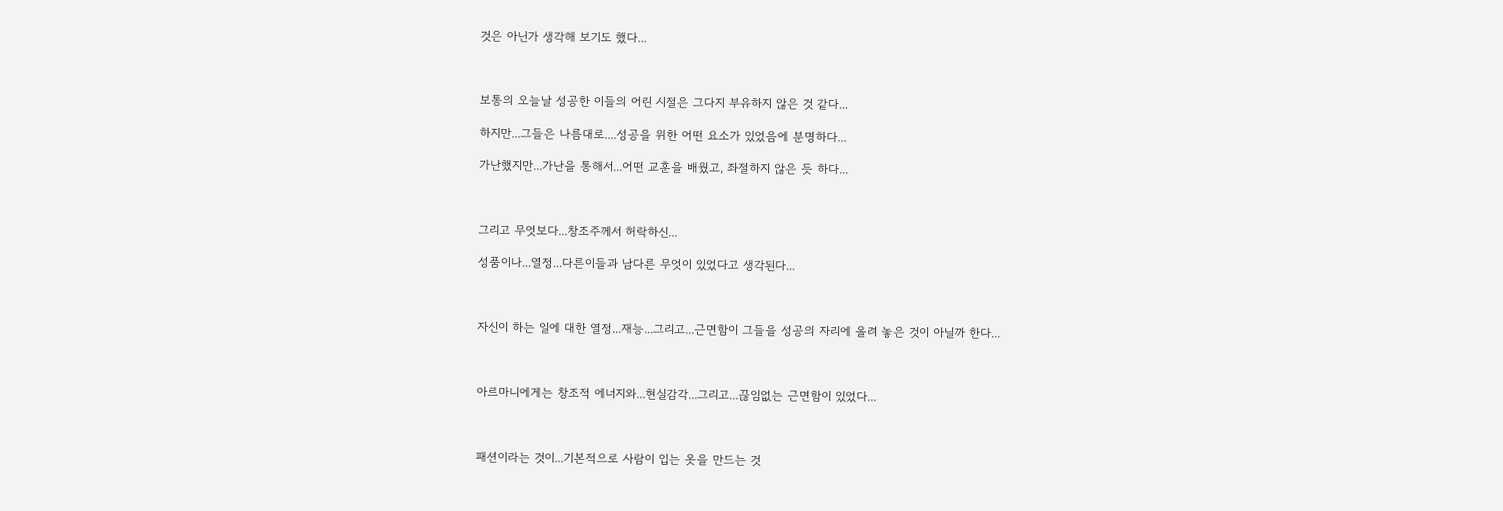것은 아닌가 생각해 보기도 했다...



보통의 오늘날 성공한 이들의 어린 시절은 그다지 부유하지 않은 것 같다...

하지만...그들은 나름대로....성공을 위한 어떤 요소가 있었음에 분명하다...

가난했지만...가난을 통해서...어떤 교훈을 배웠고, 좌절하지 않은 듯 하다...



그리고 무엇보다...창조주께서 허락하신...

성품이나...열정...다른이들과 남다른 무엇이 있었다고 생각된다...



자신이 하는 일에 대한 열정...재능...그리고...근면함이 그들을 성공의 자리에 올려 놓은 것이 아닐까 한다...



아르마니에게는 창조적 에너지와...현실감각...그리고...끊임없는 근면함이 있었다...



패션이라는 것이...기본적으로 사람이 입는 옷을 만드는 것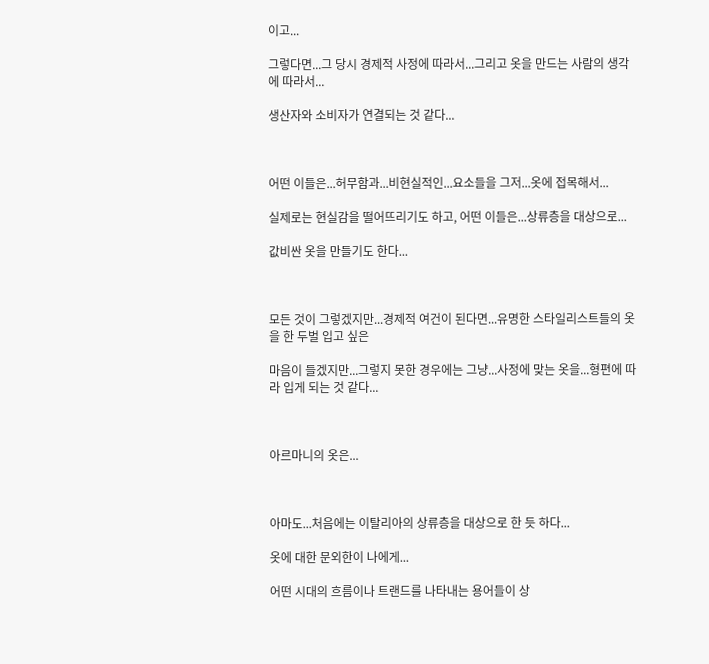이고...

그렇다면...그 당시 경제적 사정에 따라서...그리고 옷을 만드는 사람의 생각에 따라서...

생산자와 소비자가 연결되는 것 같다...



어떤 이들은...허무함과...비현실적인...요소들을 그저...옷에 접목해서...

실제로는 현실감을 떨어뜨리기도 하고, 어떤 이들은...상류층을 대상으로...

값비싼 옷을 만들기도 한다...



모든 것이 그렇겠지만...경제적 여건이 된다면...유명한 스타일리스트들의 옷을 한 두벌 입고 싶은

마음이 들겠지만...그렇지 못한 경우에는 그냥...사정에 맞는 옷을...형편에 따라 입게 되는 것 같다...



아르마니의 옷은...



아마도...처음에는 이탈리아의 상류층을 대상으로 한 듯 하다...

옷에 대한 문외한이 나에게...

어떤 시대의 흐름이나 트랜드를 나타내는 용어들이 상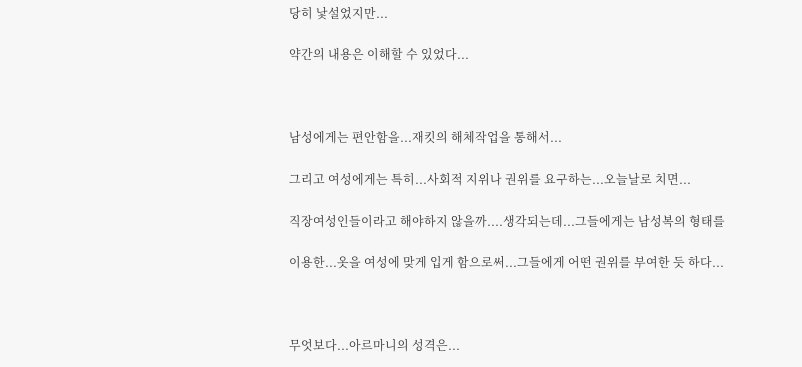당히 낯설었지만...

약간의 내용은 이해할 수 있었다...



남성에게는 편안함을...재킷의 해체작업을 통해서...

그리고 여성에게는 특히...사회적 지위나 권위를 요구하는...오늘날로 치면...

직장여성인들이라고 해야하지 않을까....생각되는데...그들에게는 남성복의 형태를

이용한...옷을 여성에 맞게 입게 함으로써...그들에게 어떤 권위를 부여한 듯 하다...



무엇보다...아르마니의 성격은...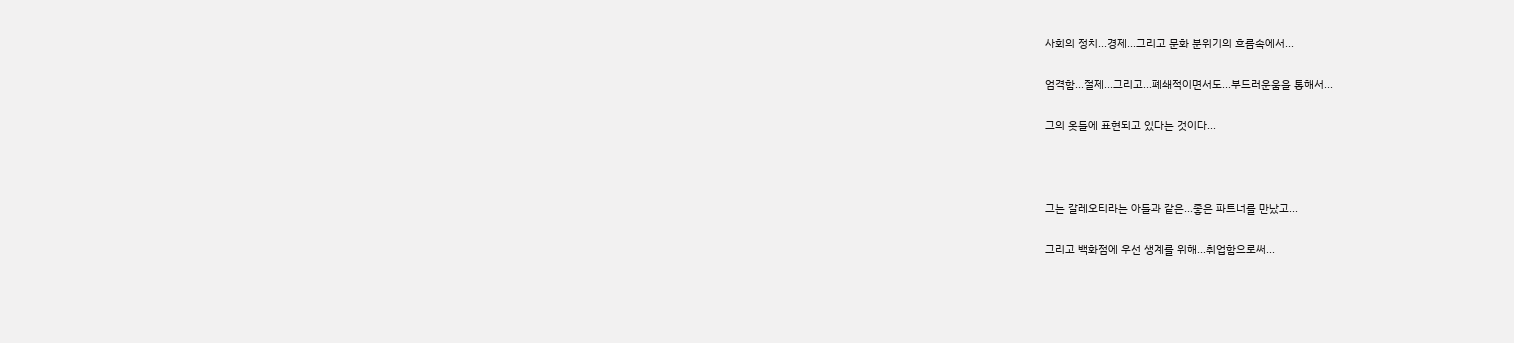사회의 정치...경제...그리고 문화 분위기의 흐름속에서...

엄격함...절제...그리고...폐쇄적이면서도...부드러운움을 통해서...

그의 옷들에 표현되고 있다는 것이다...



그는 갈레오티라는 아들과 같은...좋은 파트너를 만났고...

그리고 백화점에 우선 생계를 위해...취업함으로써...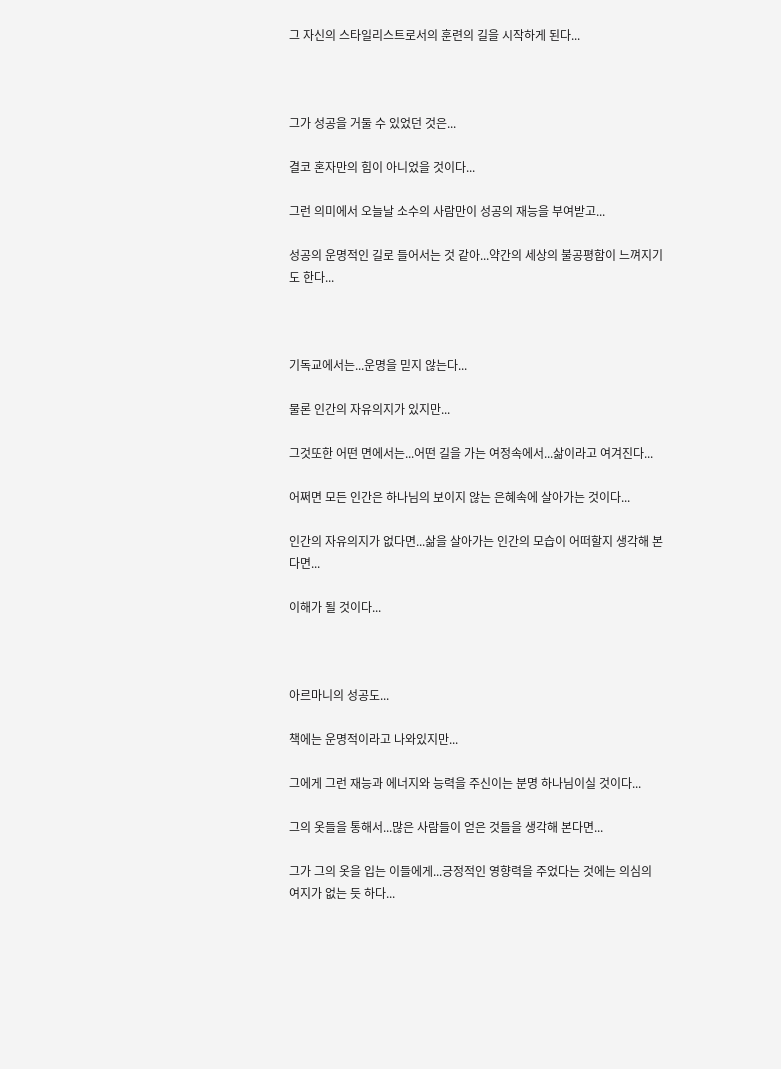그 자신의 스타일리스트로서의 훈련의 길을 시작하게 된다...



그가 성공을 거둘 수 있었던 것은...

결코 혼자만의 힘이 아니었을 것이다...

그런 의미에서 오늘날 소수의 사람만이 성공의 재능을 부여받고...

성공의 운명적인 길로 들어서는 것 같아...약간의 세상의 불공평함이 느껴지기도 한다...



기독교에서는...운명을 믿지 않는다...

물론 인간의 자유의지가 있지만...

그것또한 어떤 면에서는...어떤 길을 가는 여정속에서...삶이라고 여겨진다...

어쩌면 모든 인간은 하나님의 보이지 않는 은혜속에 살아가는 것이다...

인간의 자유의지가 없다면...삶을 살아가는 인간의 모습이 어떠할지 생각해 본다면...

이해가 될 것이다...



아르마니의 성공도...

책에는 운명적이라고 나와있지만...

그에게 그런 재능과 에너지와 능력을 주신이는 분명 하나님이실 것이다...

그의 옷들을 통해서...많은 사람들이 얻은 것들을 생각해 본다면...

그가 그의 옷을 입는 이들에게...긍정적인 영향력을 주었다는 것에는 의심의 여지가 없는 듯 하다...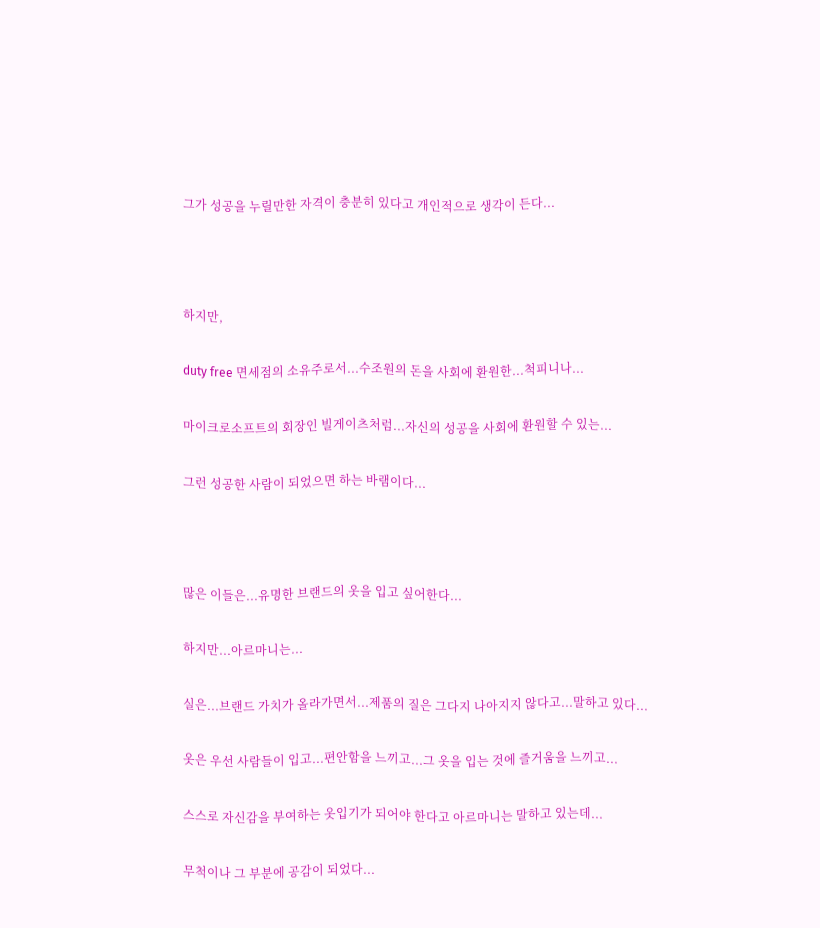그가 성공을 누릴만한 자격이 충분히 있다고 개인적으로 생각이 든다...



하지만,

duty free 면세점의 소유주로서...수조원의 돈을 사회에 환원한...척피니나...

마이크로소프트의 회장인 빌게이츠처럼...자신의 성공을 사회에 환원할 수 있는...

그런 성공한 사람이 되었으면 하는 바램이다...



많은 이들은...유명한 브랜드의 옷을 입고 싶어한다...

하지만...아르마니는...

실은...브랜드 가치가 올라가면서...제품의 질은 그다지 나아지지 않다고...말하고 있다...

옷은 우선 사람들이 입고...편안함을 느끼고...그 옷을 입는 것에 즐거움을 느끼고...

스스로 자신감을 부여하는 옷입기가 되어야 한다고 아르마니는 말하고 있는데...

무척이나 그 부분에 공감이 되었다...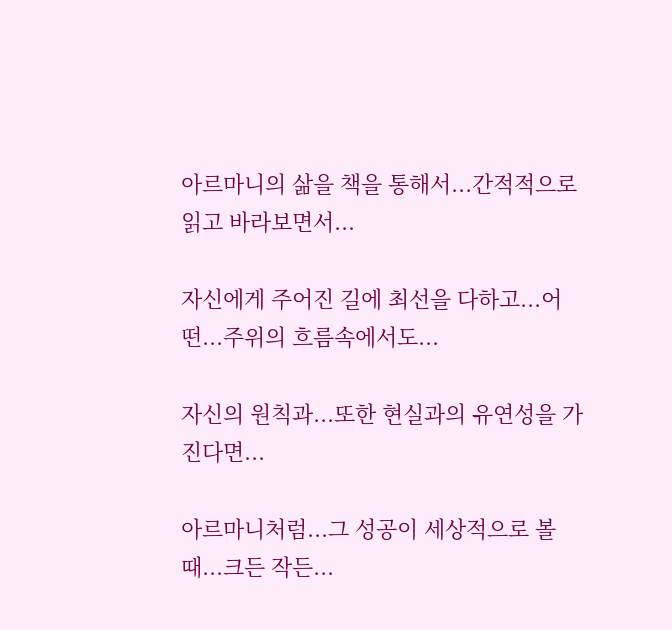아르마니의 삶을 책을 통해서...간적적으로 읽고 바라보면서...

자신에게 주어진 길에 최선을 다하고...어떤...주위의 흐름속에서도...

자신의 원칙과...또한 현실과의 유연성을 가진다면...

아르마니처럼...그 성공이 세상적으로 볼때...크든 작든...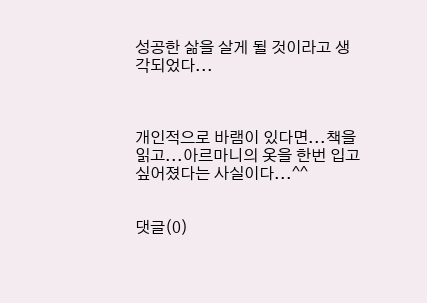성공한 삶을 살게 될 것이라고 생각되었다...



개인적으로 바램이 있다면...책을 읽고...아르마니의 옷을 한번 입고 싶어졌다는 사실이다...^^


댓글(0)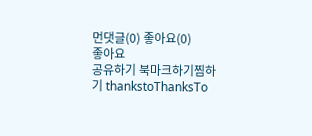먼댓글(0) 좋아요(0)
좋아요
공유하기 북마크하기찜하기 thankstoThanksTo